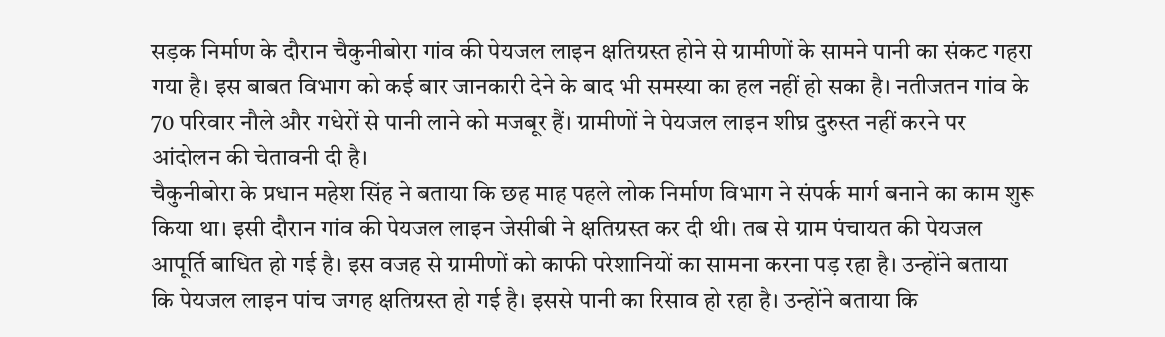सड़क निर्माण के दौरान चैकुनीबोरा गांव की पेयजल लाइन क्षतिग्रस्त होने से ग्रामीणों के सामने पानी का संकट गहरा गया है। इस बाबत विभाग को कई बार जानकारी देने के बाद भी समस्या का हल नहीं हो सका है। नतीजतन गांव के 70 परिवार नौले और गधेरों से पानी लाने को मजबूर हैं। ग्रामीणों ने पेयजल लाइन शीघ्र दुरुस्त नहीं करने पर आंदोलन की चेतावनी दी है।
चैकुनीबोरा के प्रधान महेश सिंह ने बताया कि छह माह पहले लोक निर्माण विभाग ने संपर्क मार्ग बनाने का काम शुरू किया था। इसी दौरान गांव की पेयजल लाइन जेसीबी ने क्षतिग्रस्त कर दी थी। तब से ग्राम पंचायत की पेयजल आपूर्ति बाधित हो गई है। इस वजह से ग्रामीणों को काफी परेशानियों का सामना करना पड़ रहा है। उन्होंने बताया कि पेयजल लाइन पांच जगह क्षतिग्रस्त हो गई है। इससे पानी का रिसाव हो रहा है। उन्होंने बताया कि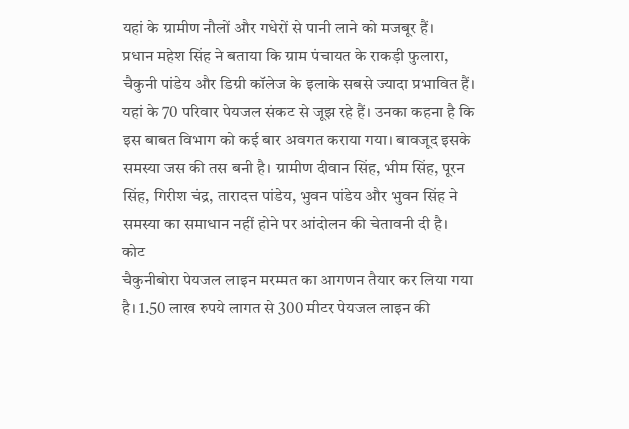यहां के ग्रामीण नौलों और गधेरों से पानी लाने को मजबूर हैं।
प्रधान महेश सिंह ने बताया कि ग्राम पंचायत के राकड़ी फुलारा, चैकुनी पांडेय और डिग्री कॉलेज के इलाके सबसे ज्यादा प्रभावित हैं। यहां के 70 परिवार पेयजल संकट से जूझ रहे हैं। उनका कहना है कि इस बाबत विभाग को कई बार अवगत कराया गया। बावजूद इसके समस्या जस की तस बनी है। ग्रामीण दीवान सिंह, भीम सिंह, पूरन सिंह, गिरीश चंद्र, तारादत्त पांडेय, भुवन पांडेय और भुवन सिंह ने समस्या का समाधान नहीं होने पर आंदोलन की चेतावनी दी है।
कोट
चैकुनीबोरा पेयजल लाइन मरम्मत का आगणन तैयार कर लिया गया है। 1.50 लाख रुपये लागत से 300 मीटर पेयजल लाइन की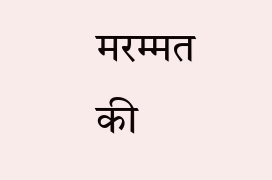मरम्मत की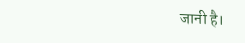जानी है।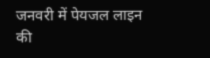जनवरी में पेयजल लाइन की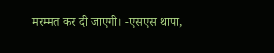मरम्मत कर दी जाएगी। -एसएस थापा,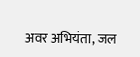अवर अभियंता, जल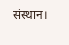संस्थान।